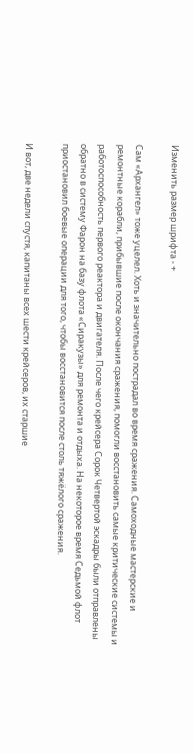Изменить размер шрифта - +

Сам «Архангел» тоже уцелел. Хоть и значительно пострадал во время сражения. Самоходные мастерские и ремонтные корабли, прибывшие после окончания сражения, помогли восстановить самые критические системы и работоспособность первого реактора и двигателя. После чего крейсера Сорок Четвертой эскадры были отправлены обратно в систему Фарон на базу флота «Сиракузы» для ремонта и отдыха. На некоторое время Седьмой флот приостановил боевые операции для того, чтобы восстановится после столь тяжёлого сражения.

И вот, две недели спустя, капитаны всех шести крейсеров, их старшие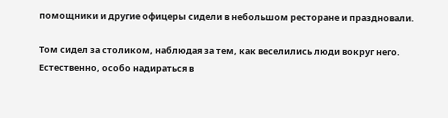помощники и другие офицеры сидели в небольшом ресторане и праздновали.

Том сидел за столиком, наблюдая за тем, как веселились люди вокруг него. Естественно, особо надираться в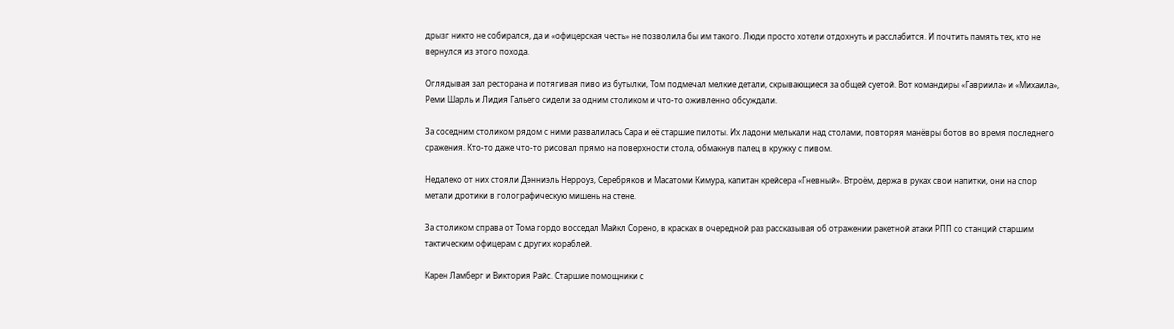дрызг никто не собирался, да и «офицерская честь» не позволила бы им такого. Люди просто хотели отдохнуть и расслабится. И почтить память тех, кто не вернулся из этого похода.

Оглядывая зал ресторана и потягивая пиво из бутылки, Том подмечал мелкие детали, скрывающиеся за общей суетой. Вот командиры «Гавриила» и «Михаила», Реми Шарль и Лидия Гальего сидели за одним столиком и что-то оживленно обсуждали.

За соседним столиком рядом с ними развалилась Сара и её старшие пилоты. Их ладони мелькали над столами, повторяя манёвры ботов во время последнего сражения. Кто-то даже что-то рисовал прямо на поверхности стола, обмакнув палец в кружку с пивом.

Недалеко от них стояли Дэнниэль Нерроуз, Серебряков и Масатоми Кимура, капитан крейсера «Гневный». Втроём, держа в руках свои напитки, они на спор метали дротики в голографическую мишень на стене.

За столиком справа от Тома гордо восседал Майкл Сорено, в красках в очередной раз рассказывая об отражении ракетной атаки РПП со станций старшим тактическим офицерам с других кораблей.

Карен Ламберг и Виктория Райс. Старшие помощники с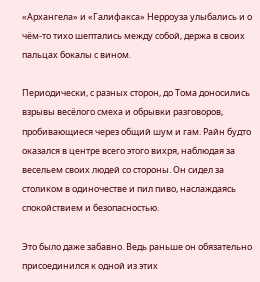«Архангела» и «Галифакса» Нерроуза улыбались и о чём-то тихо шептались между собой, держа в своих пальцах бокалы с вином.

Периодически, с разных сторон, до Тома доносились взрывы весёлого смеха и обрывки разговоров, пробивающиеся через общий шум и гам. Райн будто оказался в центре всего этого вихря, наблюдая за весельем своих людей со стороны. Он сидел за столиком в одиночестве и пил пиво, наслаждаясь спокойствием и безопасностью.

Это было даже забавно. Ведь раньше он обязательно присоединился к одной из этих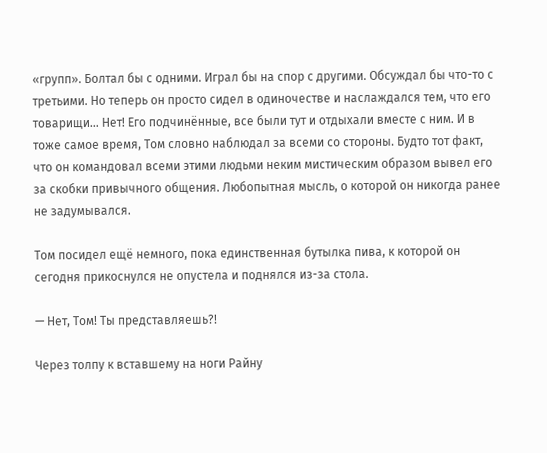«групп». Болтал бы с одними. Играл бы на спор с другими. Обсуждал бы что-то с третьими. Но теперь он просто сидел в одиночестве и наслаждался тем, что его товарищи… Нет! Его подчинённые, все были тут и отдыхали вместе с ним. И в тоже самое время, Том словно наблюдал за всеми со стороны. Будто тот факт, что он командовал всеми этими людьми неким мистическим образом вывел его за скобки привычного общения. Любопытная мысль, о которой он никогда ранее не задумывался.

Том посидел ещё немного, пока единственная бутылка пива, к которой он сегодня прикоснулся не опустела и поднялся из-за стола.

— Нет, Том! Ты представляешь?!

Через толпу к вставшему на ноги Райну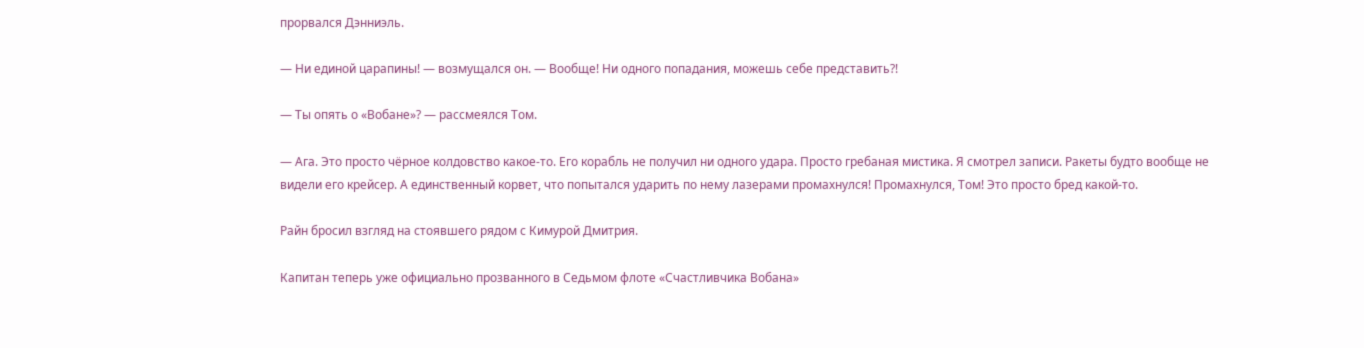прорвался Дэнниэль.

— Ни единой царапины! — возмущался он. — Вообще! Ни одного попадания, можешь себе представить?!

— Ты опять о «Вобане»? — рассмеялся Том.

— Ага. Это просто чёрное колдовство какое-то. Его корабль не получил ни одного удара. Просто гребаная мистика. Я смотрел записи. Ракеты будто вообще не видели его крейсер. А единственный корвет, что попытался ударить по нему лазерами промахнулся! Промахнулся, Том! Это просто бред какой-то.

Райн бросил взгляд на стоявшего рядом с Кимурой Дмитрия.

Капитан теперь уже официально прозванного в Седьмом флоте «Счастливчика Вобана»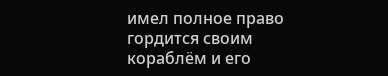имел полное право гордится своим кораблём и его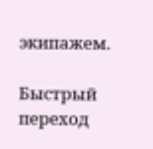экипажем.

Быстрый переход